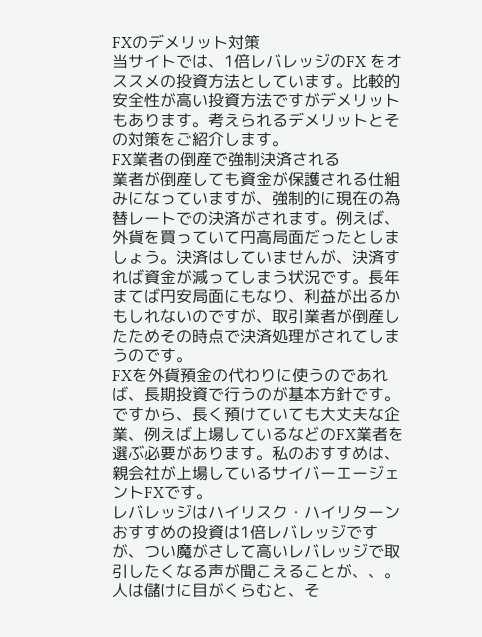FXのデメリット対策
当サイトでは、1倍レバレッジのFX をオススメの投資方法としています。比較的安全性が高い投資方法ですがデメリットもあります。考えられるデメリットとその対策をご紹介します。
FX業者の倒産で強制決済される
業者が倒産しても資金が保護される仕組みになっていますが、強制的に現在の為替レートでの決済がされます。例えば、外貨を買っていて円高局面だったとしましょう。決済はしていませんが、決済すれば資金が減ってしまう状況です。長年まてば円安局面にもなり、利益が出るかもしれないのですが、取引業者が倒産したためその時点で決済処理がされてしまうのです。
FXを外貨預金の代わりに使うのであれば、長期投資で行うのが基本方針です。ですから、長く預けていても大丈夫な企業、例えば上場しているなどのFX業者を選ぶ必要があります。私のおすすめは、親会社が上場しているサイバーエージェントFXです。
レバレッジはハイリスク・ハイリターン
おすすめの投資は1倍レバレッジですが、つい魔がさして高いレバレッジで取引したくなる声が聞こえることが、、。人は儲けに目がくらむと、そ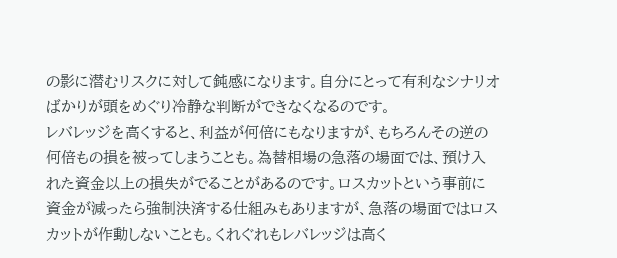の影に潜むリスクに対して鈍感になります。自分にとって有利なシナリオばかりが頭をめぐり冷静な判断ができなくなるのです。
レバレッジを高くすると、利益が何倍にもなりますが、もちろんその逆の何倍もの損を被ってしまうことも。為替相場の急落の場面では、預け入れた資金以上の損失がでることがあるのです。ロスカットという事前に資金が減ったら強制決済する仕組みもありますが、急落の場面ではロスカットが作動しないことも。くれぐれもレバレッジは高く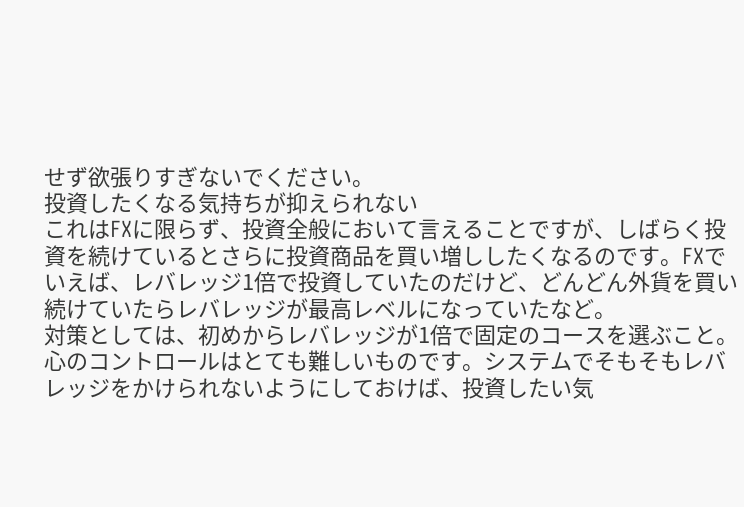せず欲張りすぎないでください。
投資したくなる気持ちが抑えられない
これはFXに限らず、投資全般において言えることですが、しばらく投資を続けているとさらに投資商品を買い増ししたくなるのです。FXでいえば、レバレッジ1倍で投資していたのだけど、どんどん外貨を買い続けていたらレバレッジが最高レベルになっていたなど。
対策としては、初めからレバレッジが1倍で固定のコースを選ぶこと。心のコントロールはとても難しいものです。システムでそもそもレバレッジをかけられないようにしておけば、投資したい気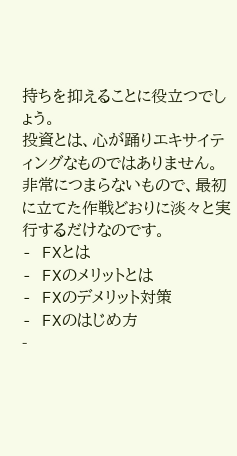持ちを抑えることに役立つでしょう。
投資とは、心が踊りエキサイティングなものではありません。非常につまらないもので、最初に立てた作戦どおりに淡々と実行するだけなのです。
- FXとは
- FXのメリットとは
- FXのデメリット対策
- FXのはじめ方
-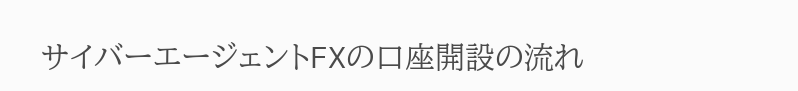サイバーエージェントFXの口座開設の流れ